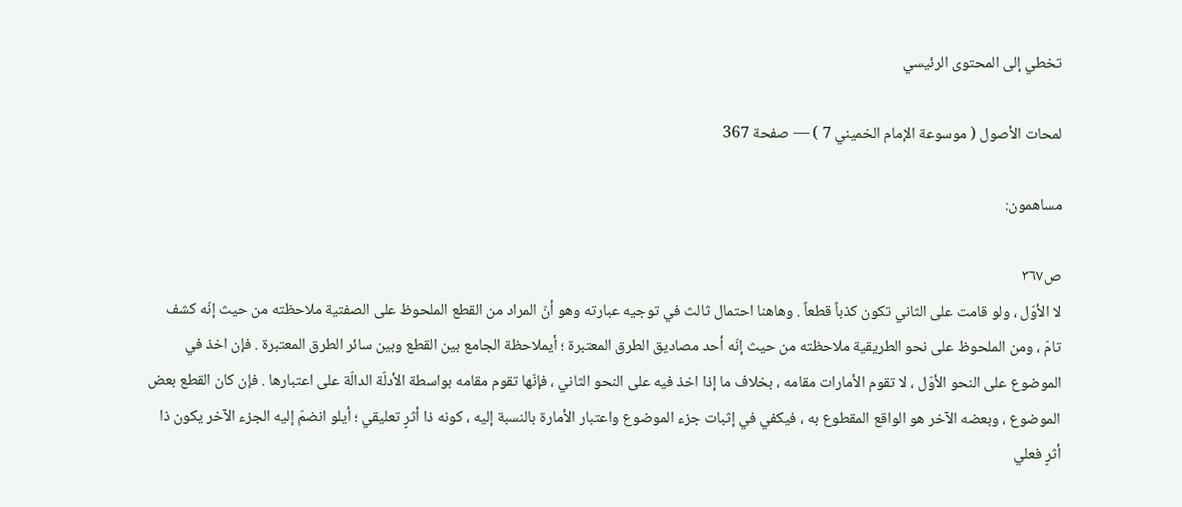تخطي إلى المحتوى الرئيسي

لمحات الأصول ( موسوعة الإمام الخميني 7 ) — صفحة 367

مساهمون:

ص٣٦٧
لا الأوّل ، ولو قامت على الثاني تكون كذباً قطعاً . وهاهنا احتمال ثالث في توجيه عبارته وهو أنّ المراد من القطع الملحوظ على الصفتية ملاحظته من حيث إنّه كشف تامّ ، ومن الملحوظ على نحو الطريقية ملاحظته من حيث إنّه أحد مصاديق الطرق المعتبرة ؛ أيملاحظة الجامع بين القطع وبين سائر الطرق المعتبرة . فإن اخذ في الموضوع على النحو الأوّل ، لا تقوم الأمارات مقامه ، بخلاف ما إذا اخذ فيه على النحو الثاني ، فإنّها تقوم مقامه بواسطة الأدلّة الدالّة على اعتبارها . فإن كان القطع بعض الموضوع ، وبعضه الآخر هو الواقع المقطوع به ، فيكفي في إثبات جزء الموضوع واعتبار الأمارة بالنسبة إليه ، كونه ذا أثرٍ تعليقي ؛ أيلو انضمّ إليه الجزء الآخر يكون ذا أثرٍ فعلي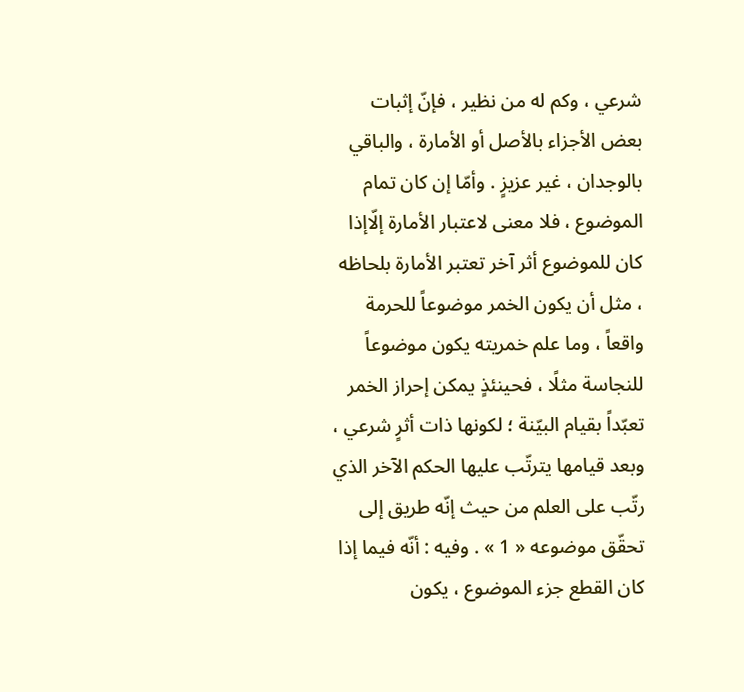شرعي ، وكم له من نظير ، فإنّ إثبات بعض الأجزاء بالأصل أو الأمارة ، والباقي بالوجدان ، غير عزيزٍ . وأمّا إن كان تمام الموضوع ، فلا معنى لاعتبار الأمارة إلّاإذا كان للموضوع أثر آخر تعتبر الأمارة بلحاظه ، مثل أن يكون الخمر موضوعاً للحرمة واقعاً ، وما علم خمريته يكون موضوعاً للنجاسة مثلًا ، فحينئذٍ يمكن إحراز الخمر تعبّداً بقيام البيّنة ؛ لكونها ذات أثرٍ شرعي ، وبعد قيامها يترتّب عليها الحكم الآخر الذي رتّب على العلم من حيث إنّه طريق إلى تحقّق موضوعه « 1 » . وفيه : أنّه فيما إذا كان القطع جزء الموضوع ، يكون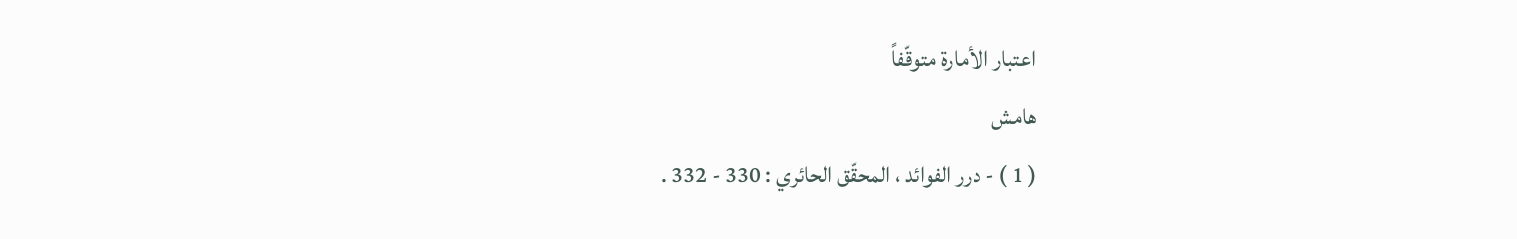اعتبار الأمارة متوقّفاً
هامش
( 1 ) - درر الفوائد ، المحقّق الحائري : 330 - 332 .